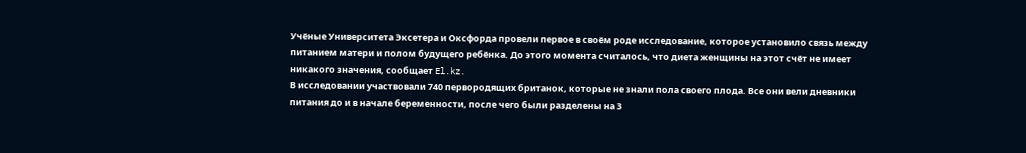Учёные Университета Эксетера и Оксфорда провели первое в своём роде исследование, которое установило связь между питанием матери и полом будущего ребёнка. До этого момента считалось, что диета женщины на этот счёт не имеет никакого значения, сообщает El.kz.
В исследовании участвовали 740 первородящих британок, которые не знали пола своего плода. Все они вели дневники питания до и в начале беременности, после чего были разделены на 3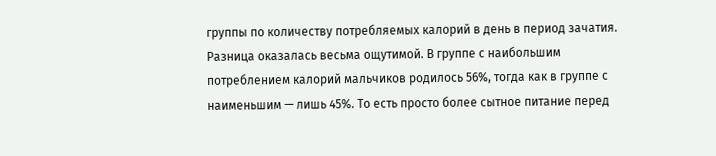группы по количеству потребляемых калорий в день в период зачатия.
Разница оказалась весьма ощутимой. В группе с наибольшим потреблением калорий мальчиков родилось 56%, тогда как в группе с наименьшим — лишь 45%. То есть просто более сытное питание перед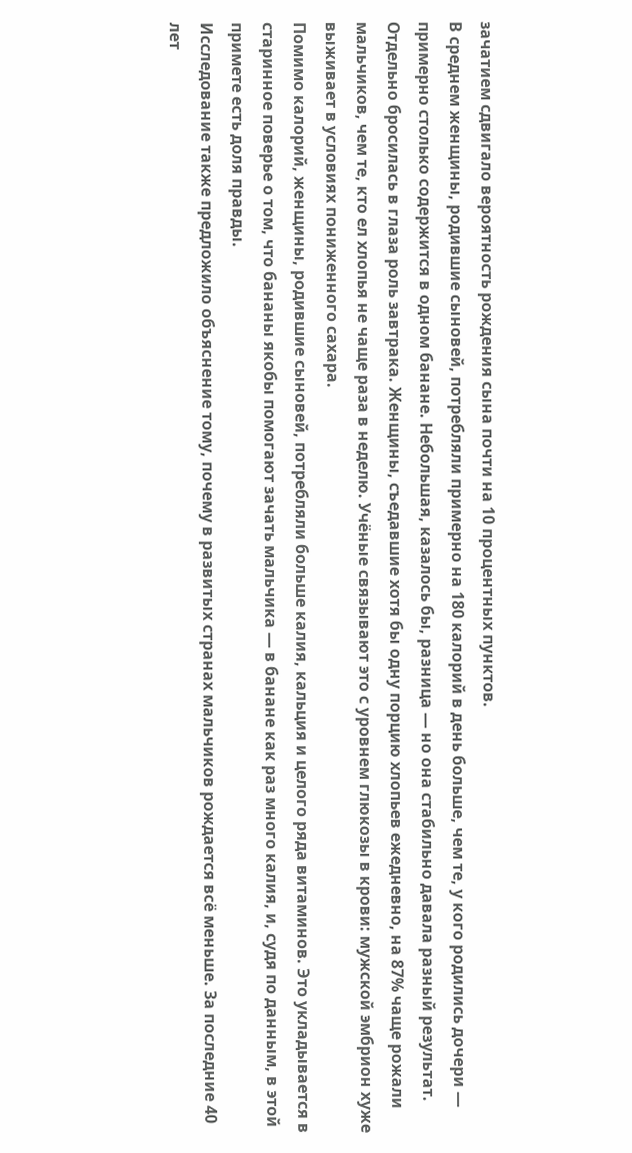зачатием сдвигало вероятность рождения сына почти на 10 процентных пунктов.
В среднем женщины, родившие сыновей, потребляли примерно на 180 калорий в день больше, чем те, у кого родились дочери — примерно столько содержится в одном банане. Небольшая, казалось бы, разница — но она стабильно давала разный результат.
Отдельно бросилась в глаза роль завтрака. Женщины, съедавшие хотя бы одну порцию хлопьев ежедневно, на 87% чаще рожали мальчиков, чем те, кто ел хлопья не чаще раза в неделю. Учёные связывают это с уровнем глюкозы в крови: мужской эмбрион хуже выживает в условиях пониженного сахара.
Помимо калорий, женщины, родившие сыновей, потребляли больше калия, кальция и целого ряда витаминов. Это укладывается в старинное поверье о том, что бананы якобы помогают зачать мальчика — в банане как раз много калия, и, судя по данным, в этой примете есть доля правды.
Исследование также предложило объяснение тому, почему в развитых странах мальчиков рождается всё меньше. За последние 40 лет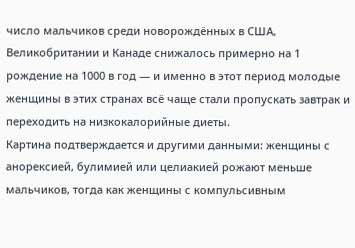число мальчиков среди новорождённых в США, Великобритании и Канаде снижалось примерно на 1 рождение на 1000 в год — и именно в этот период молодые женщины в этих странах всё чаще стали пропускать завтрак и переходить на низкокалорийные диеты.
Картина подтверждается и другими данными: женщины с анорексией, булимией или целиакией рожают меньше мальчиков, тогда как женщины с компульсивным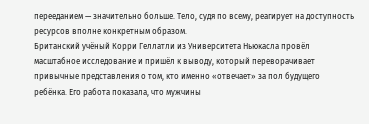перееданием — значительно больше. Тело, судя по всему, реагирует на доступность ресурсов вполне конкретным образом.
Британский учёный Корри Геллатли из Университета Ньюкасла провёл масштабное исследование и пришёл к выводу, который переворачивает привычные представления о том, кто именно «отвечает» за пол будущего ребёнка. Его работа показала, что мужчины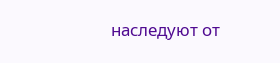наследуют от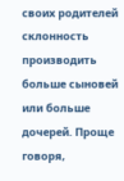своих родителей склонность производить больше сыновей или больше дочерей. Проще говоря,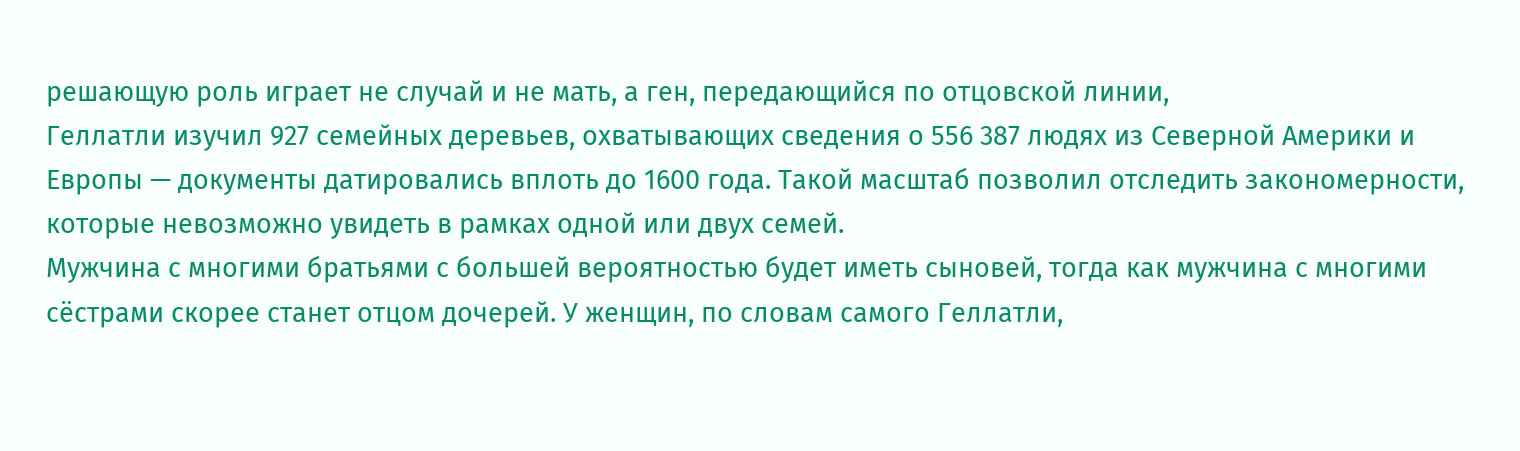решающую роль играет не случай и не мать, а ген, передающийся по отцовской линии,
Геллатли изучил 927 семейных деревьев, охватывающих сведения о 556 387 людях из Северной Америки и Европы — документы датировались вплоть до 1600 года. Такой масштаб позволил отследить закономерности, которые невозможно увидеть в рамках одной или двух семей.
Мужчина с многими братьями с большей вероятностью будет иметь сыновей, тогда как мужчина с многими сёстрами скорее станет отцом дочерей. У женщин, по словам самого Геллатли,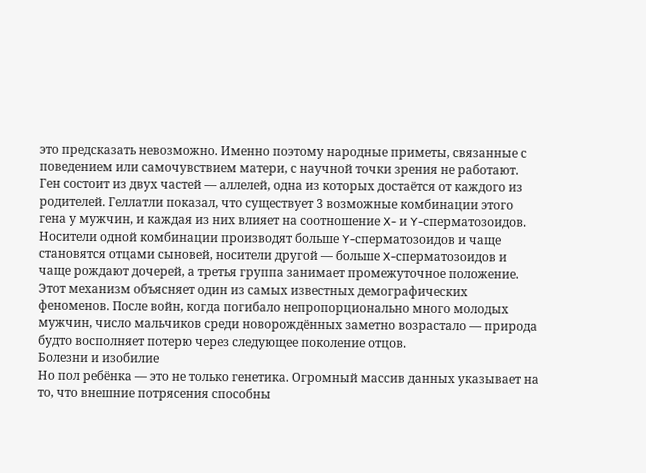это предсказать невозможно. Именно поэтому народные приметы, связанные с поведением или самочувствием матери, с научной точки зрения не работают.
Ген состоит из двух частей — аллелей, одна из которых достаётся от каждого из родителей. Геллатли показал, что существует 3 возможные комбинации этого гена у мужчин, и каждая из них влияет на соотношение X- и Y-сперматозоидов. Носители одной комбинации производят больше Y-сперматозоидов и чаще становятся отцами сыновей, носители другой — больше X-сперматозоидов и чаще рождают дочерей, а третья группа занимает промежуточное положение.
Этот механизм объясняет один из самых известных демографических феноменов. После войн, когда погибало непропорционально много молодых мужчин, число мальчиков среди новорождённых заметно возрастало — природа будто восполняет потерю через следующее поколение отцов.
Болезни и изобилие
Но пол ребёнка — это не только генетика. Огромный массив данных указывает на то, что внешние потрясения способны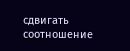сдвигать соотношение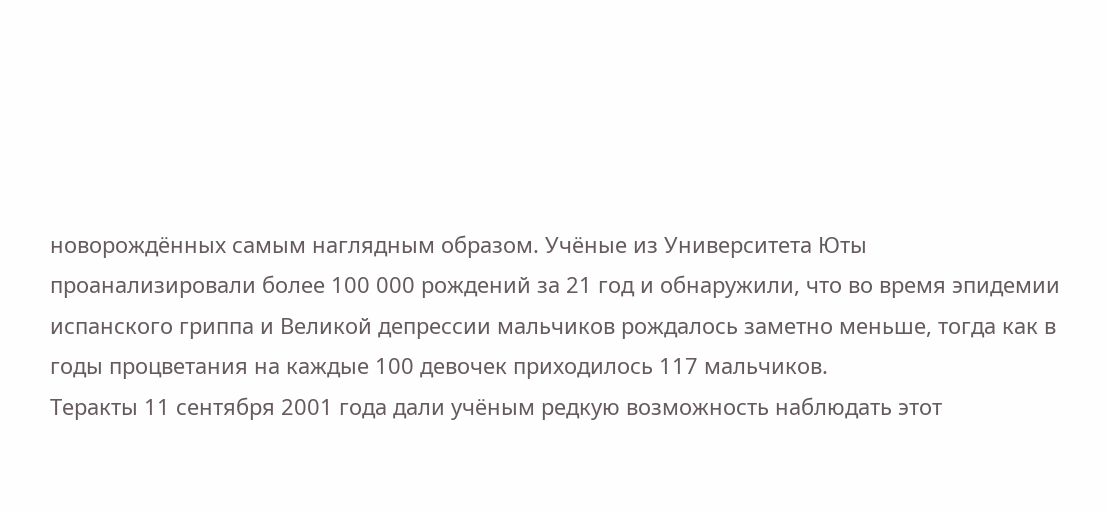новорождённых самым наглядным образом. Учёные из Университета Юты проанализировали более 100 000 рождений за 21 год и обнаружили, что во время эпидемии испанского гриппа и Великой депрессии мальчиков рождалось заметно меньше, тогда как в годы процветания на каждые 100 девочек приходилось 117 мальчиков.
Теракты 11 сентября 2001 года дали учёным редкую возможность наблюдать этот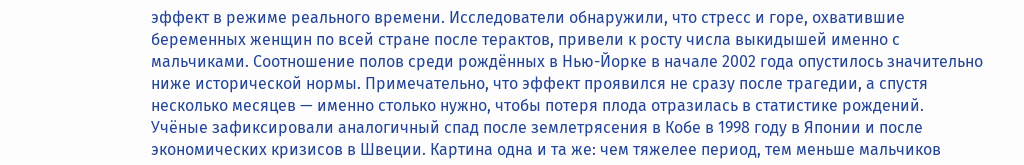эффект в режиме реального времени. Исследователи обнаружили, что стресс и горе, охватившие беременных женщин по всей стране после терактов, привели к росту числа выкидышей именно с мальчиками. Соотношение полов среди рождённых в Нью-Йорке в начале 2002 года опустилось значительно ниже исторической нормы. Примечательно, что эффект проявился не сразу после трагедии, а спустя несколько месяцев — именно столько нужно, чтобы потеря плода отразилась в статистике рождений.
Учёные зафиксировали аналогичный спад после землетрясения в Кобе в 1998 году в Японии и после экономических кризисов в Швеции. Картина одна и та же: чем тяжелее период, тем меньше мальчиков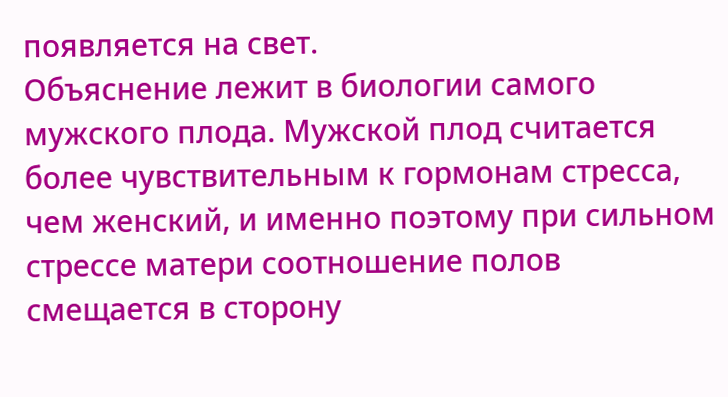появляется на свет.
Объяснение лежит в биологии самого мужского плода. Мужской плод считается более чувствительным к гормонам стресса, чем женский, и именно поэтому при сильном стрессе матери соотношение полов смещается в сторону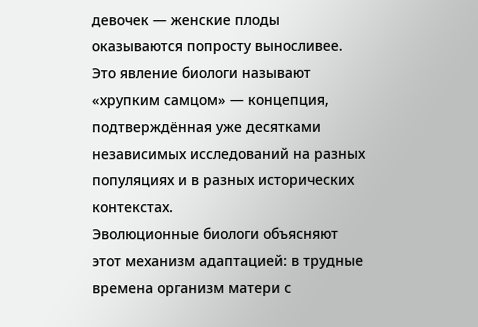девочек — женские плоды оказываются попросту выносливее. Это явление биологи называют «хрупким самцом» — концепция, подтверждённая уже десятками независимых исследований на разных популяциях и в разных исторических контекстах.
Эволюционные биологи объясняют этот механизм адаптацией: в трудные времена организм матери с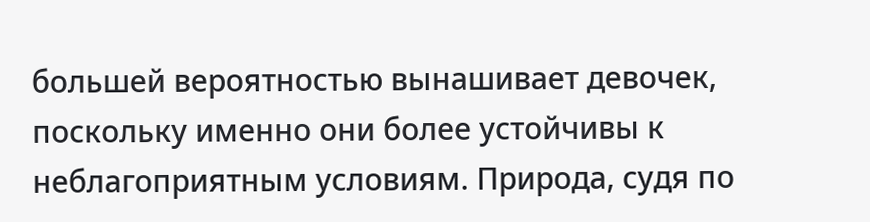большей вероятностью вынашивает девочек, поскольку именно они более устойчивы к неблагоприятным условиям. Природа, судя по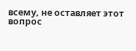всему, не оставляет этот вопрос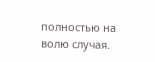полностью на волю случая.